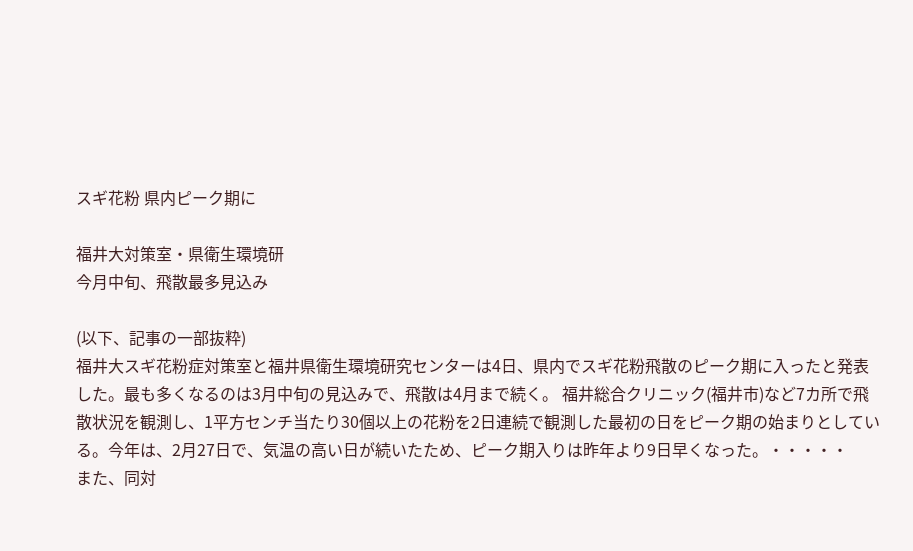スギ花粉 県内ピーク期に

福井大対策室・県衛生環境研
今月中旬、飛散最多見込み

(以下、記事の一部抜粋)
福井大スギ花粉症対策室と福井県衛生環境研究センターは4日、県内でスギ花粉飛散のピーク期に入ったと発表した。最も多くなるのは3月中旬の見込みで、飛散は4月まで続く。 福井総合クリニック(福井市)など7カ所で飛散状況を観測し、1平方センチ当たり30個以上の花粉を2日連続で観測した最初の日をピーク期の始まりとしている。今年は、2月27日で、気温の高い日が続いたため、ピーク期入りは昨年より9日早くなった。・・・・・
また、同対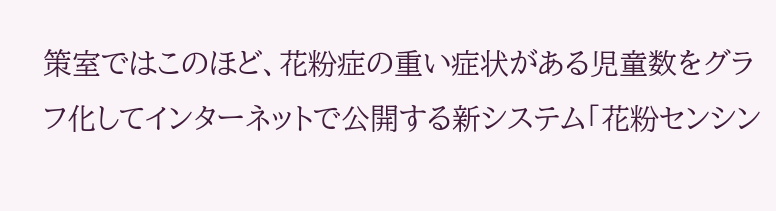策室ではこのほど、花粉症の重い症状がある児童数をグラフ化してインターネットで公開する新システム「花粉センシン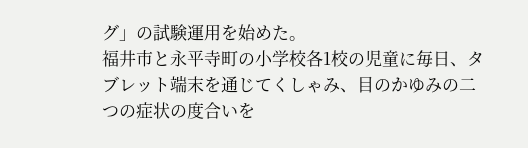グ」の試験運用を始めた。
福井市と永平寺町の小学校各1校の児童に毎日、タブレット端末を通じてくしゃみ、目のかゆみの二つの症状の度合いを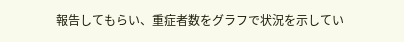報告してもらい、重症者数をグラフで状況を示してい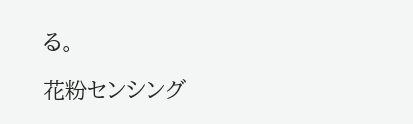る。

花粉センシング